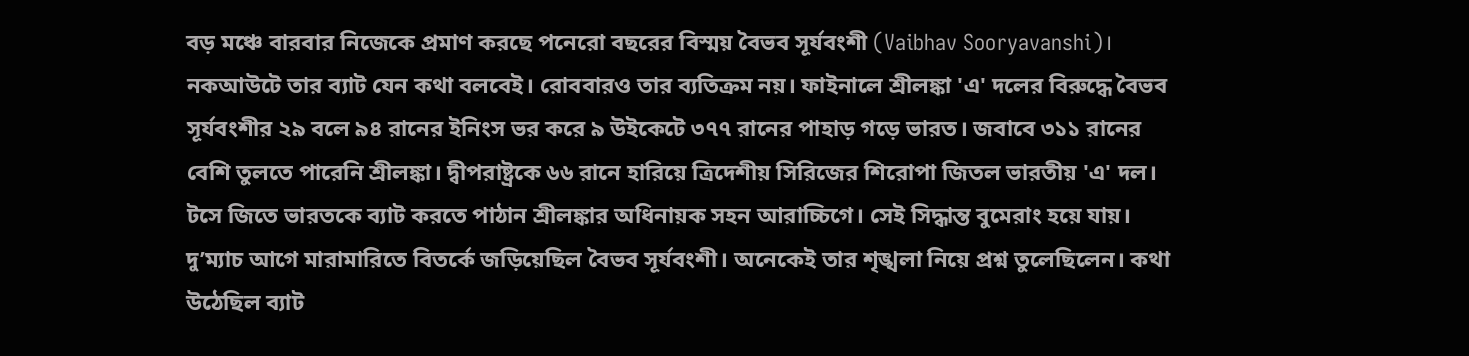বড় মঞ্চে বারবার নিজেকে প্রমাণ করছে পনেরো বছরের বিস্ময় বৈভব সূর্যবংশী (Vaibhav Sooryavanshi)। নকআউটে তার ব্যাট যেন কথা বলবেই। রোববারও তার ব্যতিক্রম নয়। ফাইনালে শ্রীলঙ্কা 'এ' দলের বিরুদ্ধে বৈভব সূর্যবংশীর ২৯ বলে ৯৪ রানের ইনিংস ভর করে ৯ উইকেটে ৩৭৭ রানের পাহাড় গড়ে ভারত। জবাবে ৩১১ রানের বেশি তুলতে পারেনি শ্রীলঙ্কা। দ্বীপরাষ্ট্রকে ৬৬ রানে হারিয়ে ত্রিদেশীয় সিরিজের শিরোপা জিতল ভারতীয় 'এ' দল।
টসে জিতে ভারতকে ব্যাট করতে পাঠান শ্রীলঙ্কার অধিনায়ক সহন আরাচ্চিগে। সেই সিদ্ধান্ত বুমেরাং হয়ে যায়। দু’ম্যাচ আগে মারামারিতে বিতর্কে জড়িয়েছিল বৈভব সূর্যবংশী। অনেকেই তার শৃঙ্খলা নিয়ে প্রশ্ন তুলেছিলেন। কথা উঠেছিল ব্যাট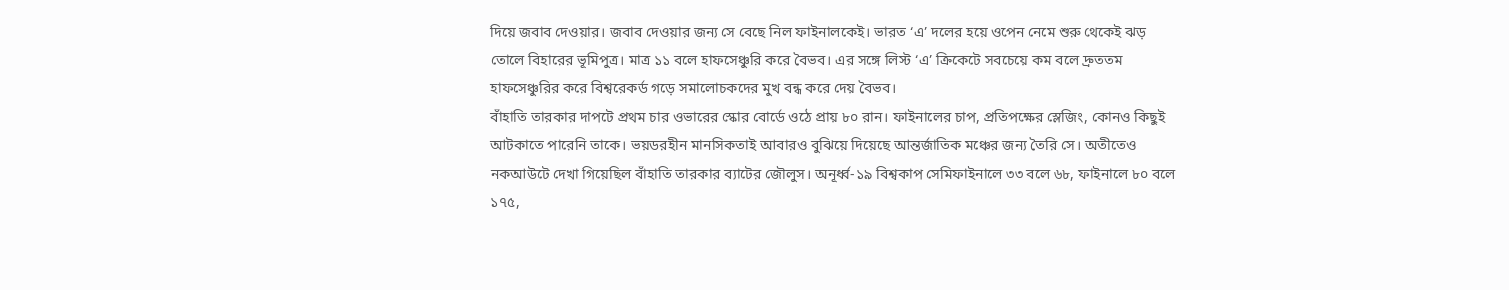দিয়ে জবাব দেওয়ার। জবাব দেওয়ার জন্য সে বেছে নিল ফাইনালকেই। ভারত ‘এ’ দলের হয়ে ওপেন নেমে শুরু থেকেই ঝড় তোলে বিহারের ভূমিপুত্র। মাত্র ১১ বলে হাফসেঞ্চুরি করে বৈভব। এর সঙ্গে লিস্ট ‘এ’ ক্রিকেটে সবচেয়ে কম বলে দ্রুততম হাফসেঞ্চুরির করে বিশ্বরেকর্ড গড়ে সমালোচকদের মুখ বন্ধ করে দেয় বৈভব।
বাঁহাতি তারকার দাপটে প্রথম চার ওভারের স্কোর বোর্ডে ওঠে প্রায় ৮০ রান। ফাইনালের চাপ, প্রতিপক্ষের স্লেজিং, কোনও কিছুই আটকাতে পারেনি তাকে। ভয়ডরহীন মানসিকতাই আবারও বুঝিয়ে দিয়েছে আন্তর্জাতিক মঞ্চের জন্য তৈরি সে। অতীতেও নকআউটে দেখা গিয়েছিল বাঁহাতি তারকার ব্যাটের জৌলুস। অনূর্ধ্ব-১৯ বিশ্বকাপ সেমিফাইনালে ৩৩ বলে ৬৮, ফাইনালে ৮০ বলে ১৭৫,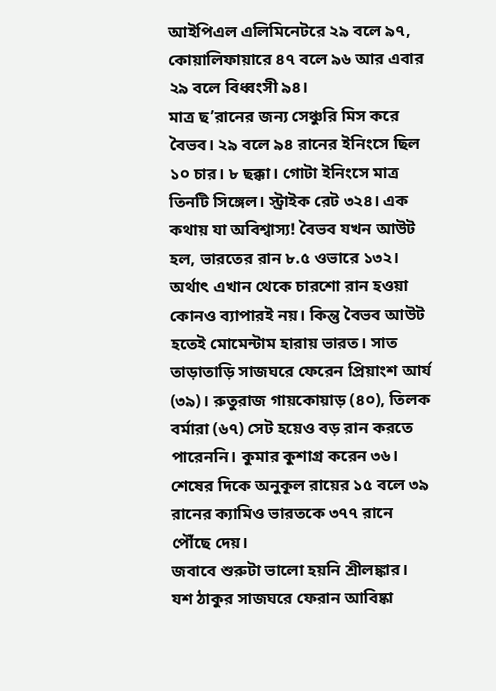আইপিএল এলিমিনেটরে ২৯ বলে ৯৭, কোয়ালিফায়ারে ৪৭ বলে ৯৬ আর এবার ২৯ বলে বিধ্বংসী ৯৪।
মাত্র ছ’রানের জন্য সেঞ্চুরি মিস করে বৈভব। ২৯ বলে ৯৪ রানের ইনিংসে ছিল ১০ চার। ৮ ছক্কা। গোটা ইনিংসে মাত্র তিনটি সিঙ্গেল। স্ট্রাইক রেট ৩২৪। এক কথায় যা অবিশ্বাস্য! বৈভব যখন আউট হল, ভারতের রান ৮.৫ ওভারে ১৩২। অর্থাৎ এখান থেকে চারশো রান হওয়া কোনও ব্যাপারই নয়। কিন্তু বৈভব আউট হতেই মোমেন্টাম হারায় ভারত। সাত তাড়াতাড়ি সাজঘরে ফেরেন প্রিয়াংশ আর্য (৩৯)। রুতুরাজ গায়কোয়াড় (৪০), তিলক বর্মারা (৬৭) সেট হয়েও বড় রান করতে পারেননি। কুমার কুশাগ্র করেন ৩৬। শেষের দিকে অনুকূল রায়ের ১৫ বলে ৩৯ রানের ক্যামিও ভারতকে ৩৭৭ রানে পৌঁছে দেয়।
জবাবে শুরুটা ভালো হয়নি শ্রীলঙ্কার। যশ ঠাকুর সাজঘরে ফেরান আবিষ্কা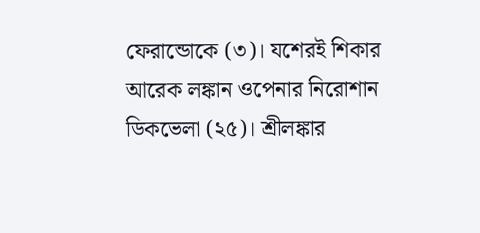ফেরান্ডোকে (৩)। যশেরই শিকার আরেক লঙ্কান ওপেনার নিরোশান ডিকভেলা (২৫)। শ্রীলঙ্কার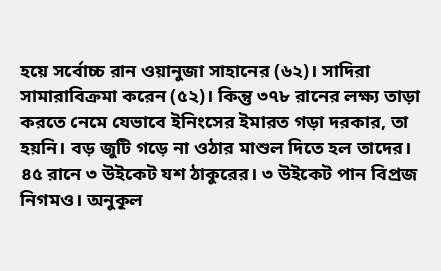হয়ে সর্বোচ্চ রান ওয়ানুজা সাহানের (৬২)। সাদিরা সামারাবিক্রমা করেন (৫২)। কিন্তু ৩৭৮ রানের লক্ষ্য তাড়া করতে নেমে যেভাবে ইনিংসের ইমারত গড়া দরকার, তা হয়নি। বড় জুটি গড়ে না ওঠার মাশুল দিতে হল তাদের। ৪৫ রানে ৩ উইকেট যশ ঠাকুরের। ৩ উইকেট পান বিপ্রজ নিগমও। অনুকূল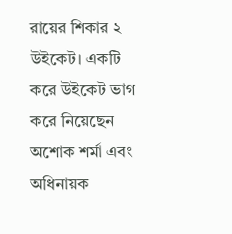রায়ের শিকার ২ উইকেট। একটি করে উইকেট ভাগ করে নিয়েছেন অশোক শর্মা এবং অধিনায়ক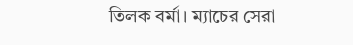তিলক বর্মা। ম্যাচের সেরা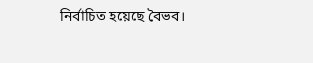নির্বাচিত হয়েছে বৈভব।